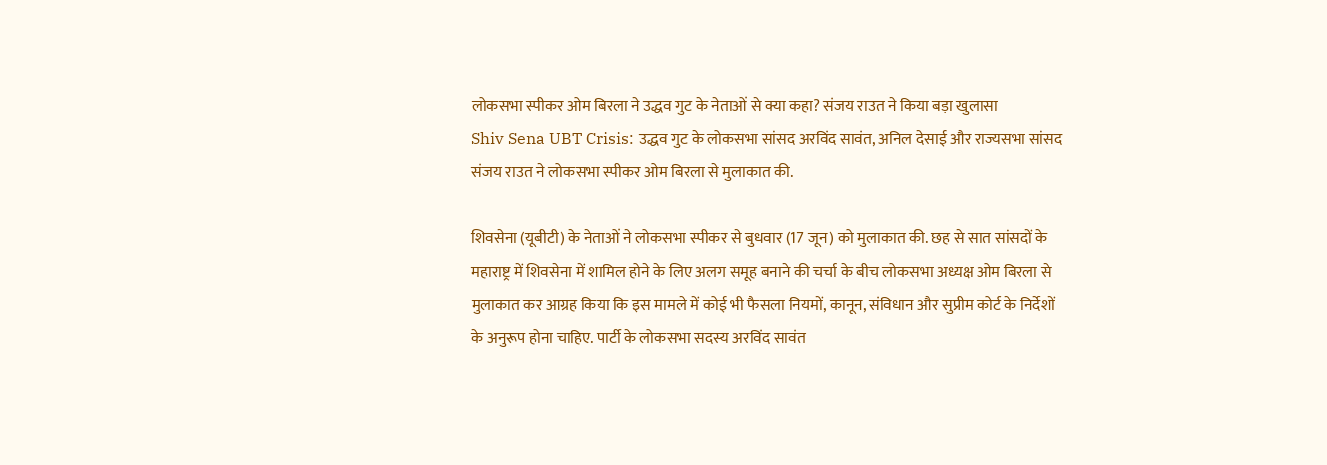लोकसभा स्पीकर ओम बिरला ने उद्धव गुट के नेताओं से क्या कहा? संजय राउत ने किया बड़ा खुलासा
Shiv Sena UBT Crisis: उद्धव गुट के लोकसभा सांसद अरविंद सावंत, अनिल देसाई और राज्यसभा सांसद संजय राउत ने लोकसभा स्पीकर ओम बिरला से मुलाकात की.

शिवसेना (यूबीटी) के नेताओं ने लोकसभा स्पीकर से बुधवार (17 जून) को मुलाकात की. छह से सात सांसदों के महाराष्ट्र में शिवसेना में शामिल होने के लिए अलग समूह बनाने की चर्चा के बीच लोकसभा अध्यक्ष ओम बिरला से मुलाकात कर आग्रह किया कि इस मामले में कोई भी फैसला नियमों, कानून, संविधान और सुप्रीम कोर्ट के निर्देशों के अनुरूप होना चाहिए. पार्टी के लोकसभा सदस्य अरविंद सावंत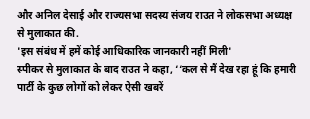और अनिल देसाई और राज्यसभा सदस्य संजय राउत ने लोकसभा अध्यक्ष से मुलाकात की.
'इस संबंध में हमें कोई आधिकारिक जानकारी नहीं मिली'
स्पीकर से मुलाकात के बाद राउत ने कहा, ‘‘कल से मैं देख रहा हूं कि हमारी पार्टी के कुछ लोगों को लेकर ऐसी खबरें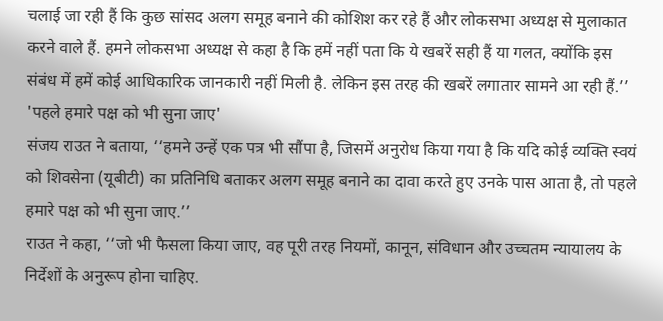चलाई जा रही हैं कि कुछ सांसद अलग समूह बनाने की कोशिश कर रहे हैं और लोकसभा अध्यक्ष से मुलाकात करने वाले हैं. हमने लोकसभा अध्यक्ष से कहा है कि हमें नहीं पता कि ये खबरें सही हैं या गलत, क्योंकि इस संबंध में हमें कोई आधिकारिक जानकारी नहीं मिली है. लेकिन इस तरह की खबरें लगातार सामने आ रही हैं.’’
'पहले हमारे पक्ष को भी सुना जाए'
संजय राउत ने बताया, ‘‘हमने उन्हें एक पत्र भी सौंपा है, जिसमें अनुरोध किया गया है कि यदि कोई व्यक्ति स्वयं को शिवसेना (यूबीटी) का प्रतिनिधि बताकर अलग समूह बनाने का दावा करते हुए उनके पास आता है, तो पहले हमारे पक्ष को भी सुना जाए.’’
राउत ने कहा, ‘‘जो भी फैसला किया जाए, वह पूरी तरह नियमों, कानून, संविधान और उच्चतम न्यायालय के निर्देशों के अनुरूप होना चाहिए.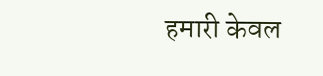हमारी केवल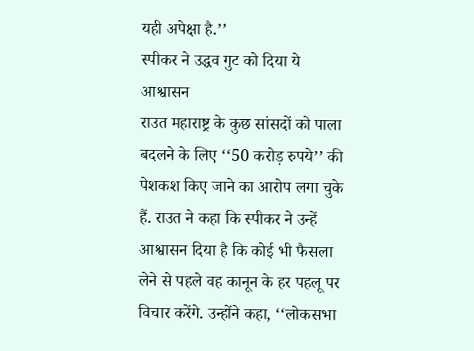यही अपेक्षा है.’’
स्पीकर ने उद्धव गुट को दिया ये आश्वासन
राउत महाराष्ट्र के कुछ सांसदों को पाला बदलने के लिए ‘‘50 करोड़ रुपये’’ की पेशकश किए जाने का आरोप लगा चुके हैं. राउत ने कहा कि स्पीकर ने उन्हें आश्वासन दिया है कि कोई भी फैसला लेने से पहले वह कानून के हर पहलू पर विचार करेंगे. उन्होंने कहा, ‘‘लोकसभा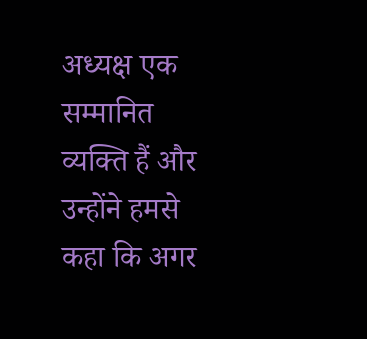अध्यक्ष एक सम्मानित व्यक्ति हैं और उन्होंने हमसे कहा कि अगर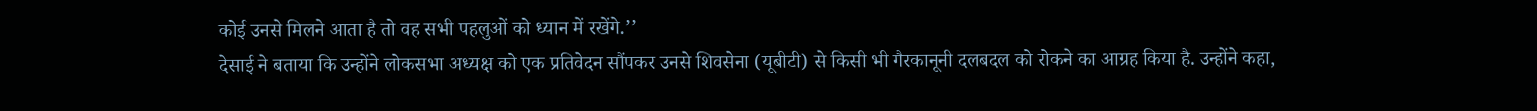कोई उनसे मिलने आता है तो वह सभी पहलुओं को ध्यान में रखेंगे.’’
देसाई ने बताया कि उन्होंने लोकसभा अध्यक्ष को एक प्रतिवेदन सौंपकर उनसे शिवसेना (यूबीटी) से किसी भी गैरकानूनी दलबदल को रोकने का आग्रह किया है. उन्होंने कहा,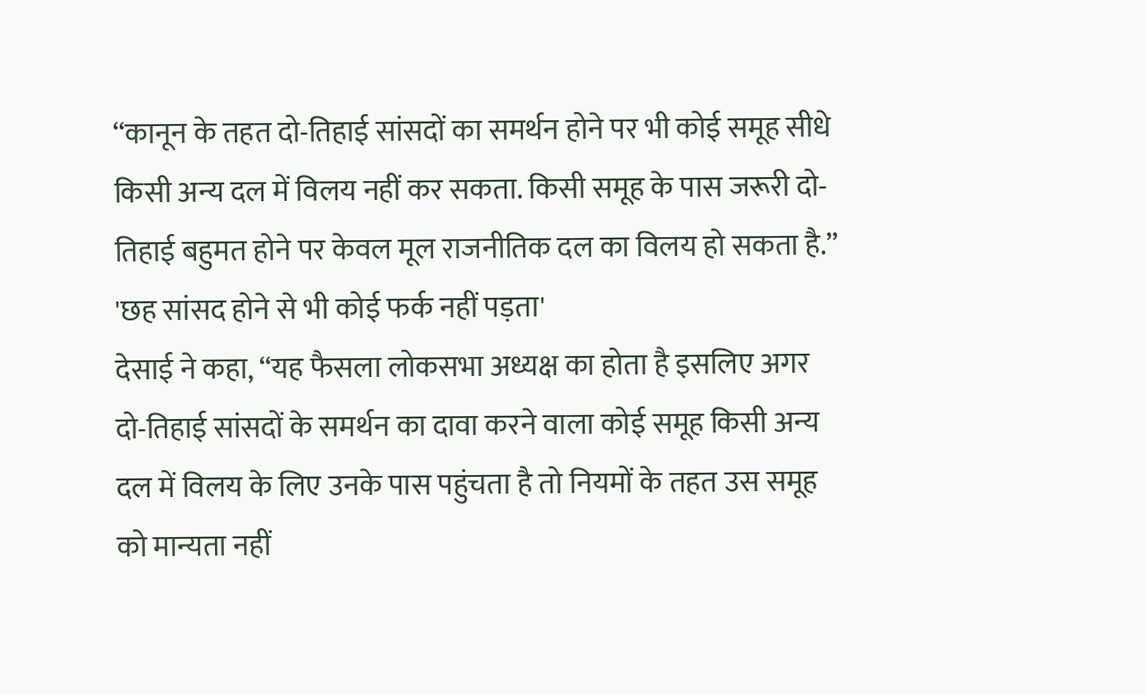‘‘कानून के तहत दो-तिहाई सांसदों का समर्थन होने पर भी कोई समूह सीधे किसी अन्य दल में विलय नहीं कर सकता. किसी समूह के पास जरूरी दो-तिहाई बहुमत होने पर केवल मूल राजनीतिक दल का विलय हो सकता है.’’
'छह सांसद होने से भी कोई फर्क नहीं पड़ता'
देसाई ने कहा, ‘‘यह फैसला लोकसभा अध्यक्ष का होता है इसलिए अगर दो-तिहाई सांसदों के समर्थन का दावा करने वाला कोई समूह किसी अन्य दल में विलय के लिए उनके पास पहुंचता है तो नियमों के तहत उस समूह को मान्यता नहीं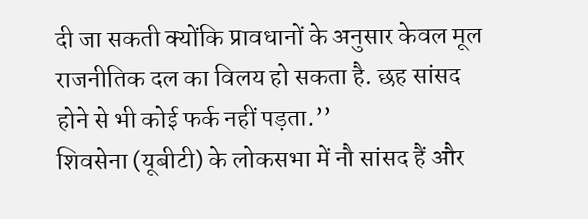दी जा सकती क्योंकि प्रावधानों के अनुसार केवल मूल राजनीतिक दल का विलय हो सकता है. छह सांसद होने से भी कोई फर्क नहीं पड़ता.’’
शिवसेना (यूबीटी) के लोकसभा में नौ सांसद हैं और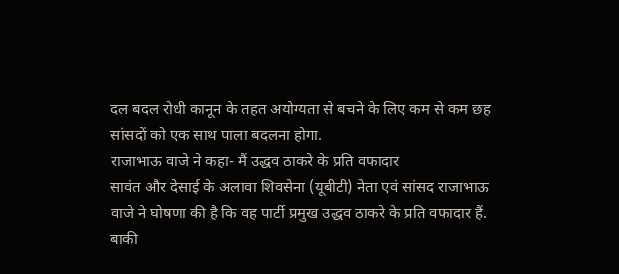दल बदल रोधी कानून के तहत अयोग्यता से बचने के लिए कम से कम छह सांसदों को एक साथ पाला बदलना होगा.
राजाभाऊ वाजे ने कहा- मैं उद्धव ठाकरे के प्रति वफादार
सावंत और देसाई के अलावा शिवसेना (यूबीटी) नेता एवं सांसद राजाभाऊ वाजे ने घोषणा की है कि वह पार्टी प्रमुख उद्धव ठाकरे के प्रति वफादार हैं. बाकी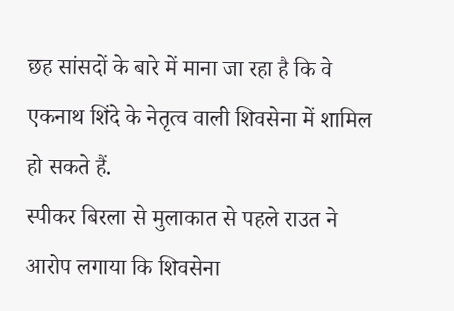छह सांसदों के बारे में माना जा रहा है कि वे एकनाथ शिंदे के नेतृत्व वाली शिवसेना में शामिल हो सकते हैं.
स्पीकर बिरला से मुलाकात से पहले राउत ने आरोप लगाया कि शिवसेना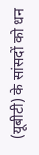(यूबीटी) के सांसदों को धन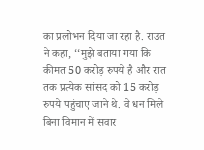का प्रलोभन दिया जा रहा है. राउत ने कहा, ‘‘मुझे बताया गया कि कीमत 50 करोड़ रुपये है और रात तक प्रत्येक सांसद को 15 करोड़ रुपये पहुंचाए जाने थे. वे धन मिले बिना विमान में सवार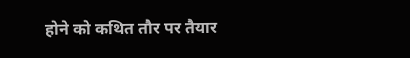होने को कथित तौर पर तैयार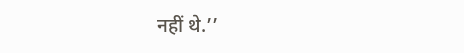नहीं थे.’’